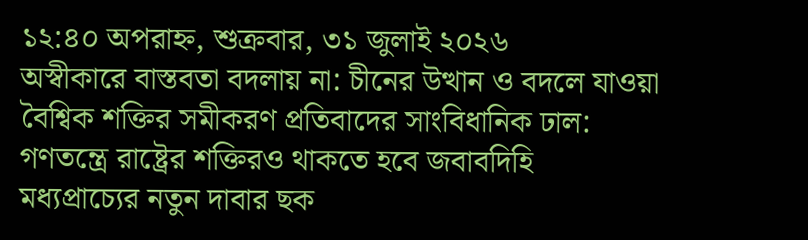১২:৪০ অপরাহ্ন, শুক্রবার, ৩১ জুলাই ২০২৬
অস্বীকারে বাস্তবতা বদলায় না: চীনের উত্থান ও বদলে যাওয়া বৈশ্বিক শক্তির সমীকরণ প্রতিবাদের সাংবিধানিক ঢাল: গণতন্ত্রে রাষ্ট্রের শক্তিরও থাকতে হবে জবাবদিহি মধ্যপ্রাচ্যের নতুন দাবার ছক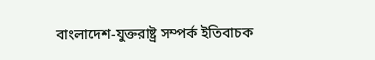বাংলাদেশ-যুক্তরাষ্ট্র সম্পর্ক ইতিবাচক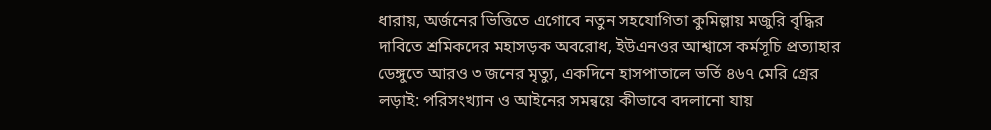ধারায়, অর্জনের ভিত্তিতে এগোবে নতুন সহযোগিতা কুমিল্লায় মজুরি বৃদ্ধির দাবিতে শ্রমিকদের মহাসড়ক অবরোধ, ইউএনওর আশ্বাসে কর্মসূচি প্রত্যাহার ডেঙ্গুতে আরও ৩ জনের মৃত্যু, একদিনে হাসপাতালে ভর্তি ৪৬৭ মেরি গ্রের লড়াই: পরিসংখ্যান ও আইনের সমন্বয়ে কীভাবে বদলানো যায়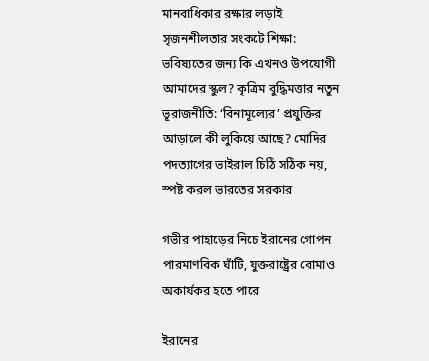মানবাধিকার রক্ষার লড়াই সৃজনশীলতার সংকটে শিক্ষা: ভবিষ্যতের জন্য কি এখনও উপযোগী আমাদের স্কুল? কৃত্রিম বুদ্ধিমত্তার নতুন ভূরাজনীতি: ‘বিনামূল্যের’ প্রযুক্তির আড়ালে কী লুকিয়ে আছে? মোদির পদত্যাগের ভাইরাল চিঠি সঠিক নয়, স্পষ্ট করল ভারতের সরকার

গভীর পাহাড়ের নিচে ইরানের গোপন পারমাণবিক ঘাঁটি, যুক্তরাষ্ট্রের বোমাও অকার্যকর হতে পারে

ইরানের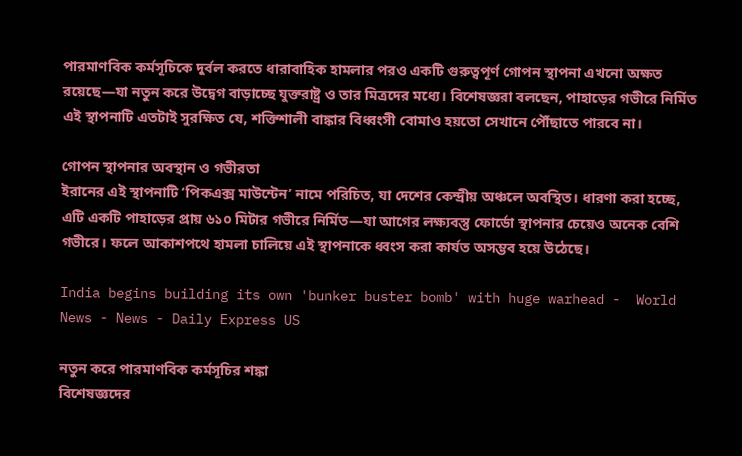পারমাণবিক কর্মসূচিকে দুর্বল করতে ধারাবাহিক হামলার পরও একটি গুরুত্বপূর্ণ গোপন স্থাপনা এখনো অক্ষত রয়েছে—যা নতুন করে উদ্বেগ বাড়াচ্ছে যুক্তরাষ্ট্র ও তার মিত্রদের মধ্যে। বিশেষজ্ঞরা বলছেন, পাহাড়ের গভীরে নির্মিত এই স্থাপনাটি এতটাই সুরক্ষিত যে, শক্তিশালী বাঙ্কার বিধ্বংসী বোমাও হয়তো সেখানে পৌঁছাতে পারবে না।

গোপন স্থাপনার অবস্থান ও গভীরতা
ইরানের এই স্থাপনাটি ‘পিকএক্স মাউন্টেন’ নামে পরিচিত, যা দেশের কেন্দ্রীয় অঞ্চলে অবস্থিত। ধারণা করা হচ্ছে, এটি একটি পাহাড়ের প্রায় ৬১০ মিটার গভীরে নির্মিত—যা আগের লক্ষ্যবস্তু ফোর্ডো স্থাপনার চেয়েও অনেক বেশি গভীরে। ফলে আকাশপথে হামলা চালিয়ে এই স্থাপনাকে ধ্বংস করা কার্যত অসম্ভব হয়ে উঠেছে।

India begins building its own 'bunker buster bomb' with huge warhead -  World News - News - Daily Express US

নতুন করে পারমাণবিক কর্মসূচির শঙ্কা
বিশেষজ্ঞদের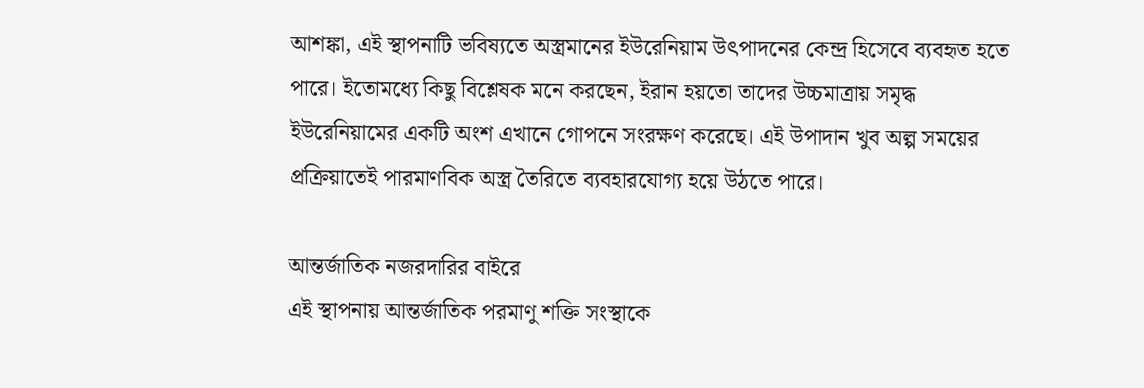আশঙ্কা, এই স্থাপনাটি ভবিষ্যতে অস্ত্রমানের ইউরেনিয়াম উৎপাদনের কেন্দ্র হিসেবে ব্যবহৃত হতে পারে। ইতোমধ্যে কিছু বিশ্লেষক মনে করছেন, ইরান হয়তো তাদের উচ্চমাত্রায় সমৃদ্ধ ইউরেনিয়ামের একটি অংশ এখানে গোপনে সংরক্ষণ করেছে। এই উপাদান খুব অল্প সময়ের প্রক্রিয়াতেই পারমাণবিক অস্ত্র তৈরিতে ব্যবহারযোগ্য হয়ে উঠতে পারে।

আন্তর্জাতিক নজরদারির বাইরে
এই স্থাপনায় আন্তর্জাতিক পরমাণু শক্তি সংস্থাকে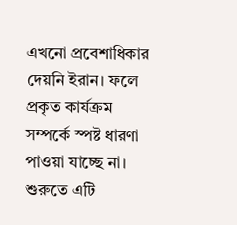এখনো প্রবেশাধিকার দেয়নি ইরান। ফলে প্রকৃত কার্যক্রম সম্পর্কে স্পষ্ট ধারণা পাওয়া যাচ্ছে না। শুরুতে এটি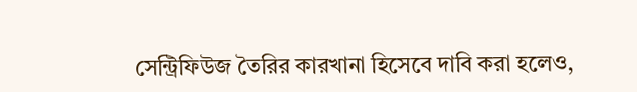সেন্ট্রিফিউজ তৈরির কারখানা হিসেবে দাবি করা হলেও,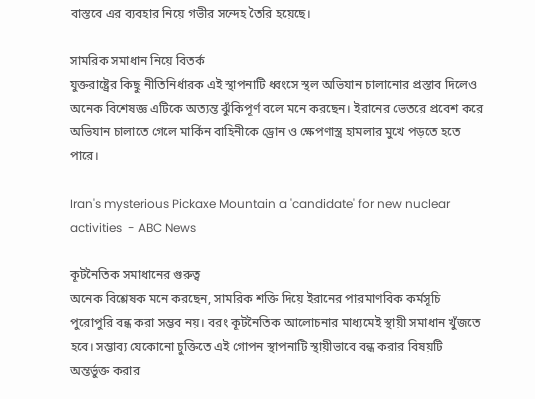বাস্তবে এর ব্যবহার নিয়ে গভীর সন্দেহ তৈরি হয়েছে।

সামরিক সমাধান নিয়ে বিতর্ক
যুক্তরাষ্ট্রের কিছু নীতিনির্ধারক এই স্থাপনাটি ধ্বংসে স্থল অভিযান চালানোর প্রস্তাব দিলেও অনেক বিশেষজ্ঞ এটিকে অত্যন্ত ঝুঁকিপূর্ণ বলে মনে করছেন। ইরানের ভেতরে প্রবেশ করে অভিযান চালাতে গেলে মার্কিন বাহিনীকে ড্রোন ও ক্ষেপণাস্ত্র হামলার মুখে পড়তে হতে পারে।

Iran's mysterious Pickaxe Mountain a 'candidate' for new nuclear activities  - ABC News

কূটনৈতিক সমাধানের গুরুত্ব
অনেক বিশ্লেষক মনে করছেন, সামরিক শক্তি দিয়ে ইরানের পারমাণবিক কর্মসূচি পুরোপুরি বন্ধ করা সম্ভব নয়। বরং কূটনৈতিক আলোচনার মাধ্যমেই স্থায়ী সমাধান খুঁজতে হবে। সম্ভাব্য যেকোনো চুক্তিতে এই গোপন স্থাপনাটি স্থায়ীভাবে বন্ধ করার বিষয়টি অন্তর্ভুক্ত করার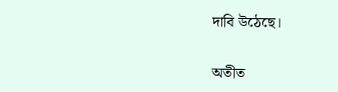দাবি উঠেছে।

অতীত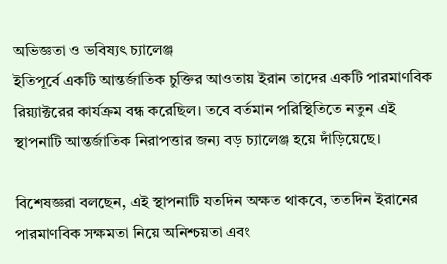অভিজ্ঞতা ও ভবিষ্যৎ চ্যালেঞ্জ
ইতিপূর্বে একটি আন্তর্জাতিক চুক্তির আওতায় ইরান তাদের একটি পারমাণবিক রিয়্যাক্টরের কার্যক্রম বন্ধ করেছিল। তবে বর্তমান পরিস্থিতিতে নতুন এই স্থাপনাটি আন্তর্জাতিক নিরাপত্তার জন্য বড় চ্যালেঞ্জ হয়ে দাঁড়িয়েছে।

বিশেষজ্ঞরা বলছেন, এই স্থাপনাটি যতদিন অক্ষত থাকবে, ততদিন ইরানের পারমাণবিক সক্ষমতা নিয়ে অনিশ্চয়তা এবং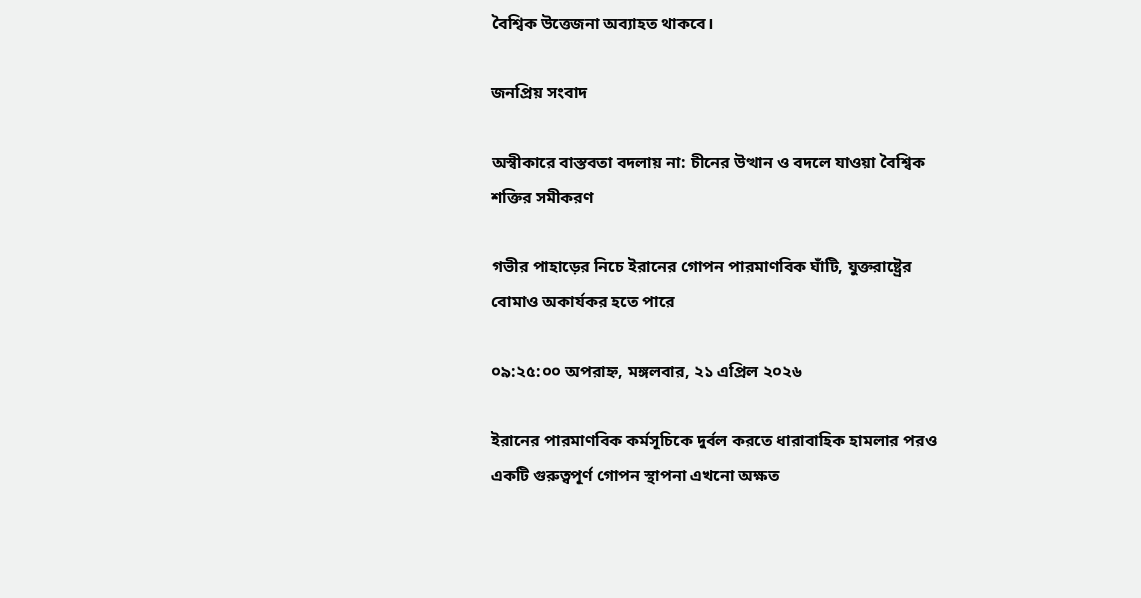বৈশ্বিক উত্তেজনা অব্যাহত থাকবে।

জনপ্রিয় সংবাদ

অস্বীকারে বাস্তবতা বদলায় না: চীনের উত্থান ও বদলে যাওয়া বৈশ্বিক শক্তির সমীকরণ

গভীর পাহাড়ের নিচে ইরানের গোপন পারমাণবিক ঘাঁটি, যুক্তরাষ্ট্রের বোমাও অকার্যকর হতে পারে

০৯:২৫:০০ অপরাহ্ন, মঙ্গলবার, ২১ এপ্রিল ২০২৬

ইরানের পারমাণবিক কর্মসূচিকে দুর্বল করতে ধারাবাহিক হামলার পরও একটি গুরুত্বপূর্ণ গোপন স্থাপনা এখনো অক্ষত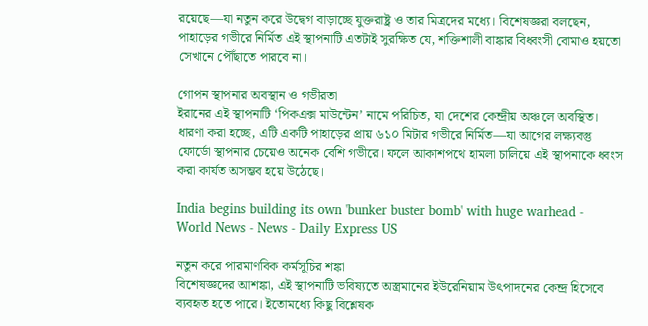রয়েছে—যা নতুন করে উদ্বেগ বাড়াচ্ছে যুক্তরাষ্ট্র ও তার মিত্রদের মধ্যে। বিশেষজ্ঞরা বলছেন, পাহাড়ের গভীরে নির্মিত এই স্থাপনাটি এতটাই সুরক্ষিত যে, শক্তিশালী বাঙ্কার বিধ্বংসী বোমাও হয়তো সেখানে পৌঁছাতে পারবে না।

গোপন স্থাপনার অবস্থান ও গভীরতা
ইরানের এই স্থাপনাটি ‘পিকএক্স মাউন্টেন’ নামে পরিচিত, যা দেশের কেন্দ্রীয় অঞ্চলে অবস্থিত। ধারণা করা হচ্ছে, এটি একটি পাহাড়ের প্রায় ৬১০ মিটার গভীরে নির্মিত—যা আগের লক্ষ্যবস্তু ফোর্ডো স্থাপনার চেয়েও অনেক বেশি গভীরে। ফলে আকাশপথে হামলা চালিয়ে এই স্থাপনাকে ধ্বংস করা কার্যত অসম্ভব হয়ে উঠেছে।

India begins building its own 'bunker buster bomb' with huge warhead -  World News - News - Daily Express US

নতুন করে পারমাণবিক কর্মসূচির শঙ্কা
বিশেষজ্ঞদের আশঙ্কা, এই স্থাপনাটি ভবিষ্যতে অস্ত্রমানের ইউরেনিয়াম উৎপাদনের কেন্দ্র হিসেবে ব্যবহৃত হতে পারে। ইতোমধ্যে কিছু বিশ্লেষক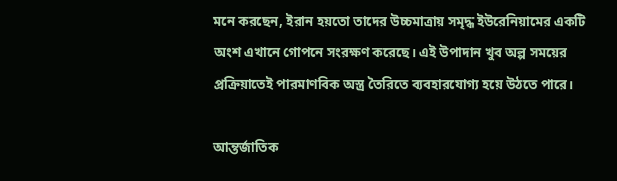মনে করছেন, ইরান হয়তো তাদের উচ্চমাত্রায় সমৃদ্ধ ইউরেনিয়ামের একটি অংশ এখানে গোপনে সংরক্ষণ করেছে। এই উপাদান খুব অল্প সময়ের প্রক্রিয়াতেই পারমাণবিক অস্ত্র তৈরিতে ব্যবহারযোগ্য হয়ে উঠতে পারে।

আন্তর্জাতিক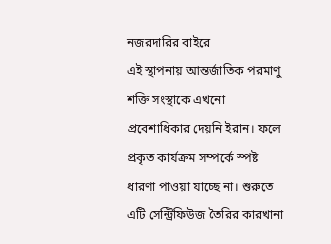নজরদারির বাইরে
এই স্থাপনায় আন্তর্জাতিক পরমাণু শক্তি সংস্থাকে এখনো প্রবেশাধিকার দেয়নি ইরান। ফলে প্রকৃত কার্যক্রম সম্পর্কে স্পষ্ট ধারণা পাওয়া যাচ্ছে না। শুরুতে এটি সেন্ট্রিফিউজ তৈরির কারখানা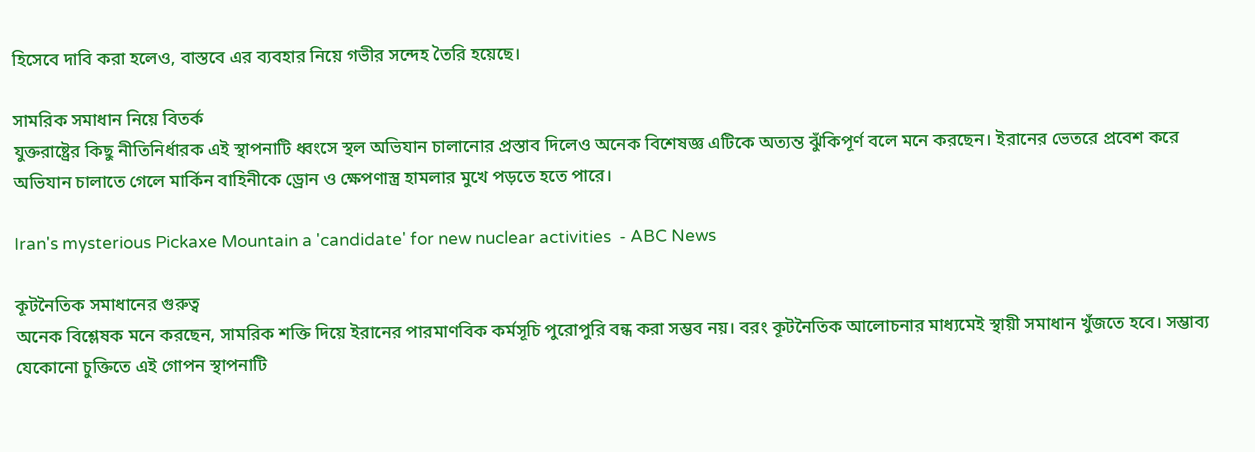হিসেবে দাবি করা হলেও, বাস্তবে এর ব্যবহার নিয়ে গভীর সন্দেহ তৈরি হয়েছে।

সামরিক সমাধান নিয়ে বিতর্ক
যুক্তরাষ্ট্রের কিছু নীতিনির্ধারক এই স্থাপনাটি ধ্বংসে স্থল অভিযান চালানোর প্রস্তাব দিলেও অনেক বিশেষজ্ঞ এটিকে অত্যন্ত ঝুঁকিপূর্ণ বলে মনে করছেন। ইরানের ভেতরে প্রবেশ করে অভিযান চালাতে গেলে মার্কিন বাহিনীকে ড্রোন ও ক্ষেপণাস্ত্র হামলার মুখে পড়তে হতে পারে।

Iran's mysterious Pickaxe Mountain a 'candidate' for new nuclear activities  - ABC News

কূটনৈতিক সমাধানের গুরুত্ব
অনেক বিশ্লেষক মনে করছেন, সামরিক শক্তি দিয়ে ইরানের পারমাণবিক কর্মসূচি পুরোপুরি বন্ধ করা সম্ভব নয়। বরং কূটনৈতিক আলোচনার মাধ্যমেই স্থায়ী সমাধান খুঁজতে হবে। সম্ভাব্য যেকোনো চুক্তিতে এই গোপন স্থাপনাটি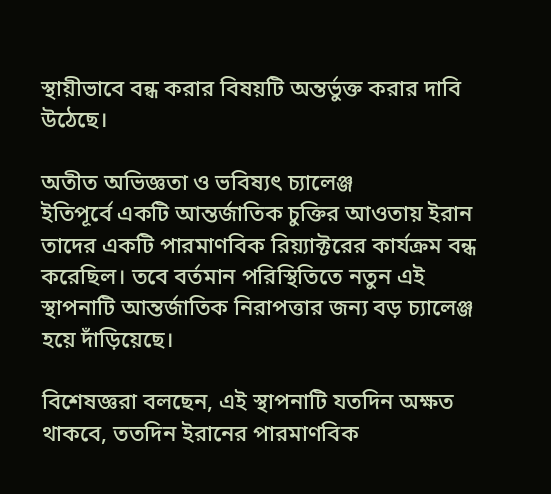স্থায়ীভাবে বন্ধ করার বিষয়টি অন্তর্ভুক্ত করার দাবি উঠেছে।

অতীত অভিজ্ঞতা ও ভবিষ্যৎ চ্যালেঞ্জ
ইতিপূর্বে একটি আন্তর্জাতিক চুক্তির আওতায় ইরান তাদের একটি পারমাণবিক রিয়্যাক্টরের কার্যক্রম বন্ধ করেছিল। তবে বর্তমান পরিস্থিতিতে নতুন এই স্থাপনাটি আন্তর্জাতিক নিরাপত্তার জন্য বড় চ্যালেঞ্জ হয়ে দাঁড়িয়েছে।

বিশেষজ্ঞরা বলছেন, এই স্থাপনাটি যতদিন অক্ষত থাকবে, ততদিন ইরানের পারমাণবিক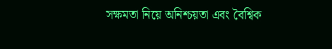সক্ষমতা নিয়ে অনিশ্চয়তা এবং বৈশ্বিক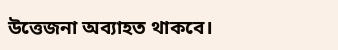উত্তেজনা অব্যাহত থাকবে।